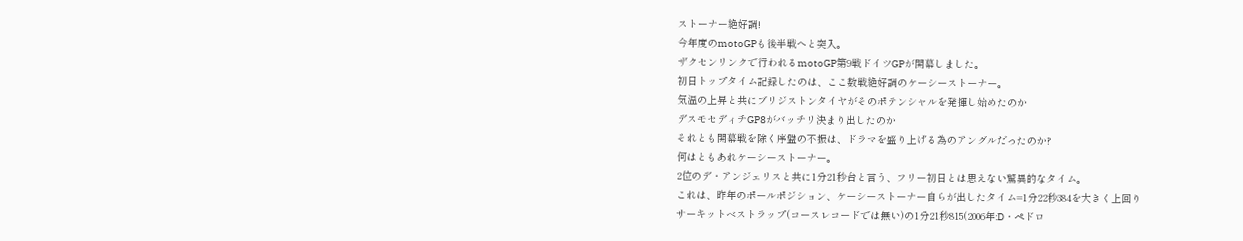ストーナー絶好調!
今年度のmotoGPも後半戦へと突入。
ザクセンリンクで行われるmotoGP第9戦ドイツGPが開幕しました。
初日トップタイム記録したのは、ここ数戦絶好調のケーシーストーナー。
気温の上昇と共にブリジストンタイヤがそのポテンシャルを発揮し始めたのか
デスモセディチGP8がバッチリ決まり出したのか
それとも開幕戦を除く序盤の不振は、ドラマを盛り上げる為のアングルだったのか?
何はともあれケーシーストーナー。
2位のデ・アンジェリスと共に1分21秒台と言う、フリー初日とは思えない驚異的なタイム。
これは、昨年のポールポジション、ケーシーストーナー自らが出したタイム=1分22秒384を大きく上回り
サーキットベストラップ(コースレコードでは無い)の1分21秒815(2006年:D・ペドロ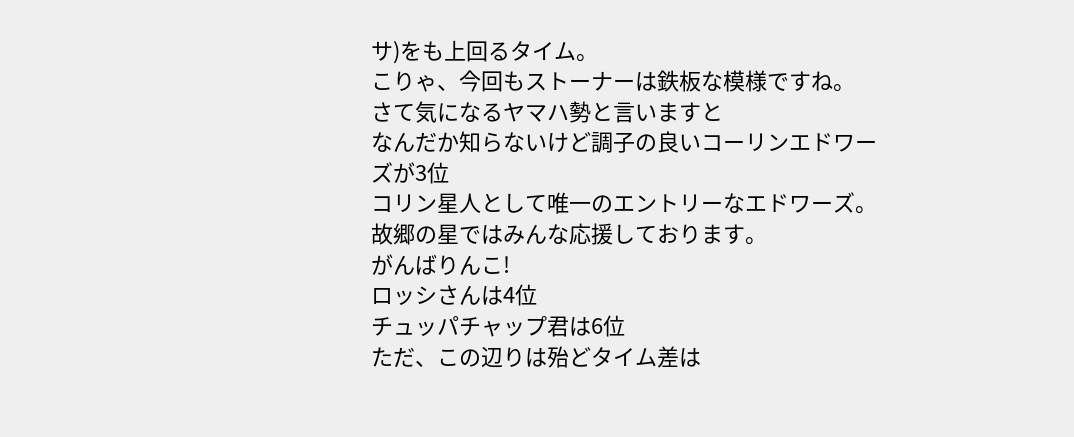サ)をも上回るタイム。
こりゃ、今回もストーナーは鉄板な模様ですね。
さて気になるヤマハ勢と言いますと
なんだか知らないけど調子の良いコーリンエドワーズが3位
コリン星人として唯一のエントリーなエドワーズ。
故郷の星ではみんな応援しております。
がんばりんこ!
ロッシさんは4位
チュッパチャップ君は6位
ただ、この辺りは殆どタイム差は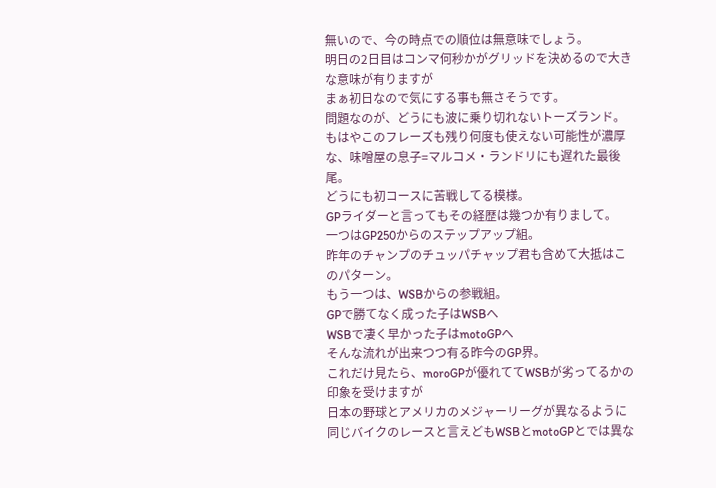無いので、今の時点での順位は無意味でしょう。
明日の2日目はコンマ何秒かがグリッドを決めるので大きな意味が有りますが
まぁ初日なので気にする事も無さそうです。
問題なのが、どうにも波に乗り切れないトーズランド。
もはやこのフレーズも残り何度も使えない可能性が濃厚な、味噌屋の息子=マルコメ・ランドリにも遅れた最後尾。
どうにも初コースに苦戦してる模様。
GPライダーと言ってもその経歴は幾つか有りまして。
一つはGP250からのステップアップ組。
昨年のチャンプのチュッパチャップ君も含めて大抵はこのパターン。
もう一つは、WSBからの参戦組。
GPで勝てなく成った子はWSBへ
WSBで凄く早かった子はmotoGPへ
そんな流れが出来つつ有る昨今のGP界。
これだけ見たら、moroGPが優れててWSBが劣ってるかの印象を受けますが
日本の野球とアメリカのメジャーリーグが異なるように
同じバイクのレースと言えどもWSBとmotoGPとでは異な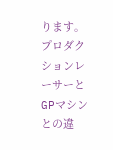ります。
プロダクションレーサーとGPマシンとの違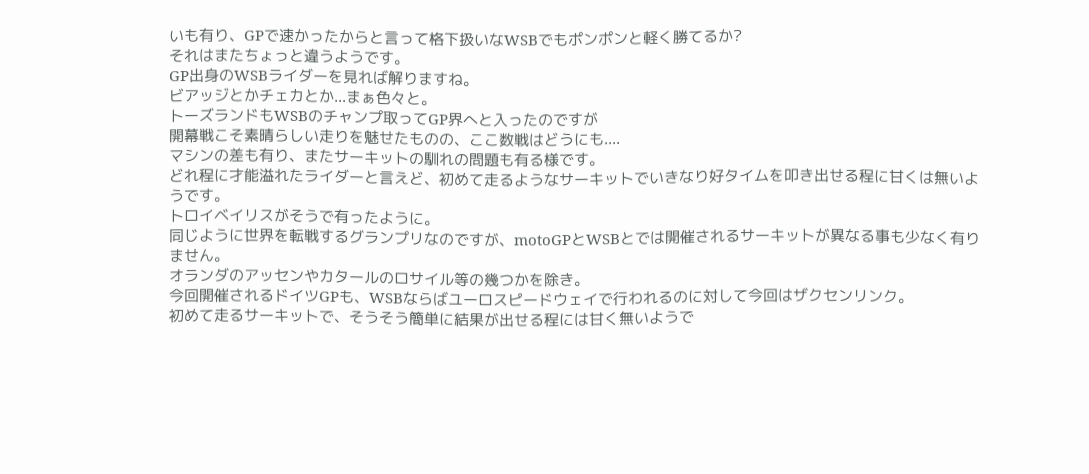いも有り、GPで速かったからと言って格下扱いなWSBでもポンポンと軽く勝てるか?
それはまたちょっと違うようです。
GP出身のWSBライダーを見れば解りますね。
ビアッジとかチェカとか...まぁ色々と。
トーズランドもWSBのチャンプ取ってGP界へと入ったのですが
開幕戦こそ素晴らしい走りを魅せたものの、ここ数戦はどうにも....
マシンの差も有り、またサーキットの馴れの問題も有る様です。
どれ程に才能溢れたライダーと言えど、初めて走るようなサーキットでいきなり好タイムを叩き出せる程に甘くは無いようです。
トロイベイリスがそうで有ったように。
同じように世界を転戦するグランプリなのですが、motoGPとWSBとでは開催されるサーキットが異なる事も少なく有りません。
オランダのアッセンやカタールのロサイル等の幾つかを除き。
今回開催されるドイツGPも、WSBならばユーロスピードウェイで行われるのに対して今回はザクセンリンク。
初めて走るサーキットで、そうそう簡単に結果が出せる程には甘く無いようで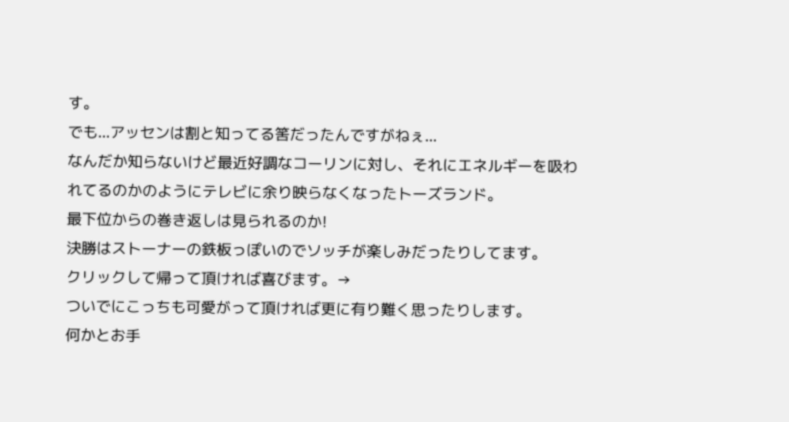す。
でも...アッセンは割と知ってる筈だったんですがねぇ...
なんだか知らないけど最近好調なコーリンに対し、それにエネルギーを吸われてるのかのようにテレビに余り映らなくなったトーズランド。
最下位からの巻き返しは見られるのか!
決勝はストーナーの鉄板っぽいのでソッチが楽しみだったりしてます。
クリックして帰って頂ければ喜びます。→
ついでにこっちも可愛がって頂ければ更に有り難く思ったりします。
何かとお手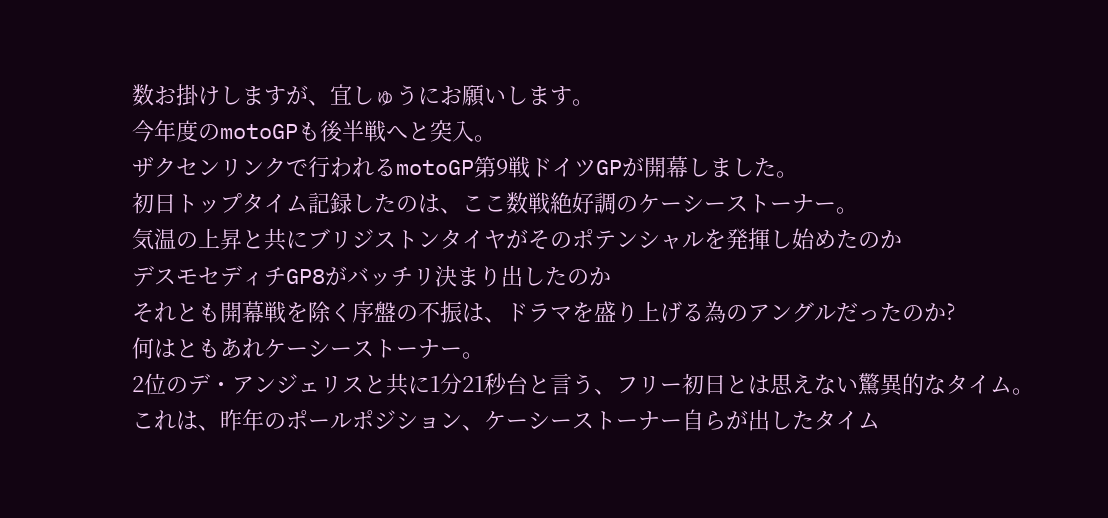数お掛けしますが、宜しゅうにお願いします。
今年度のmotoGPも後半戦へと突入。
ザクセンリンクで行われるmotoGP第9戦ドイツGPが開幕しました。
初日トップタイム記録したのは、ここ数戦絶好調のケーシーストーナー。
気温の上昇と共にブリジストンタイヤがそのポテンシャルを発揮し始めたのか
デスモセディチGP8がバッチリ決まり出したのか
それとも開幕戦を除く序盤の不振は、ドラマを盛り上げる為のアングルだったのか?
何はともあれケーシーストーナー。
2位のデ・アンジェリスと共に1分21秒台と言う、フリー初日とは思えない驚異的なタイム。
これは、昨年のポールポジション、ケーシーストーナー自らが出したタイム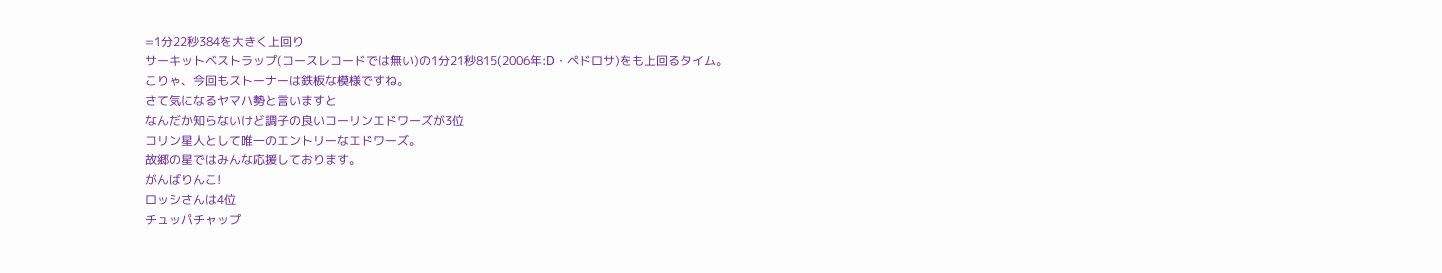=1分22秒384を大きく上回り
サーキットベストラップ(コースレコードでは無い)の1分21秒815(2006年:D・ペドロサ)をも上回るタイム。
こりゃ、今回もストーナーは鉄板な模様ですね。
さて気になるヤマハ勢と言いますと
なんだか知らないけど調子の良いコーリンエドワーズが3位
コリン星人として唯一のエントリーなエドワーズ。
故郷の星ではみんな応援しております。
がんばりんこ!
ロッシさんは4位
チュッパチャップ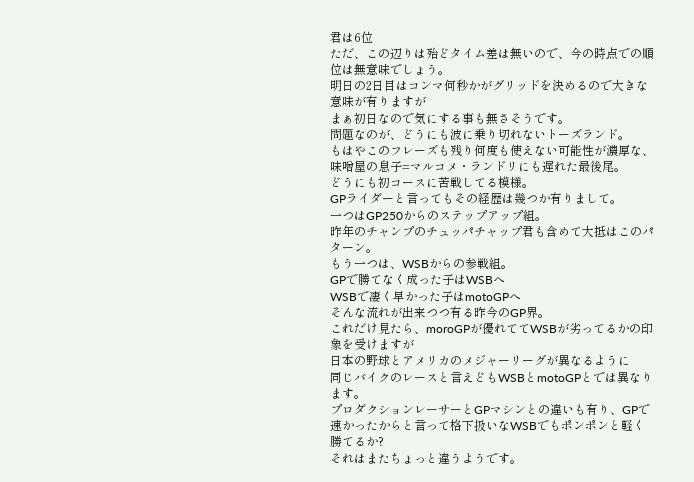君は6位
ただ、この辺りは殆どタイム差は無いので、今の時点での順位は無意味でしょう。
明日の2日目はコンマ何秒かがグリッドを決めるので大きな意味が有りますが
まぁ初日なので気にする事も無さそうです。
問題なのが、どうにも波に乗り切れないトーズランド。
もはやこのフレーズも残り何度も使えない可能性が濃厚な、味噌屋の息子=マルコメ・ランドリにも遅れた最後尾。
どうにも初コースに苦戦してる模様。
GPライダーと言ってもその経歴は幾つか有りまして。
一つはGP250からのステップアップ組。
昨年のチャンプのチュッパチャップ君も含めて大抵はこのパターン。
もう一つは、WSBからの参戦組。
GPで勝てなく成った子はWSBへ
WSBで凄く早かった子はmotoGPへ
そんな流れが出来つつ有る昨今のGP界。
これだけ見たら、moroGPが優れててWSBが劣ってるかの印象を受けますが
日本の野球とアメリカのメジャーリーグが異なるように
同じバイクのレースと言えどもWSBとmotoGPとでは異なります。
プロダクションレーサーとGPマシンとの違いも有り、GPで速かったからと言って格下扱いなWSBでもポンポンと軽く勝てるか?
それはまたちょっと違うようです。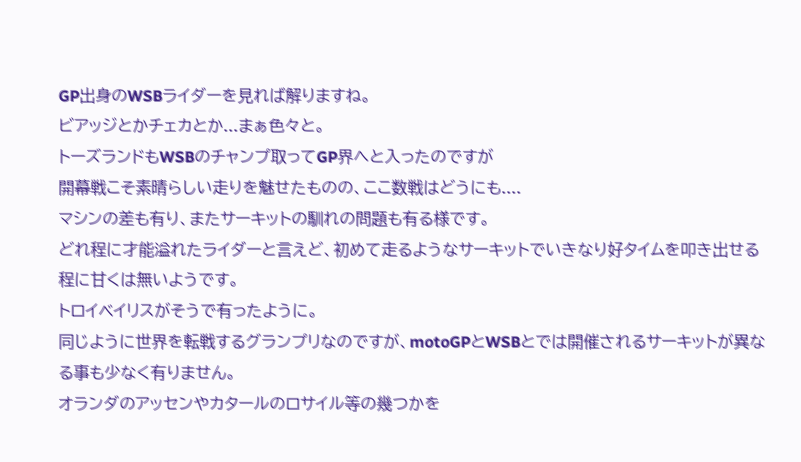GP出身のWSBライダーを見れば解りますね。
ビアッジとかチェカとか...まぁ色々と。
トーズランドもWSBのチャンプ取ってGP界へと入ったのですが
開幕戦こそ素晴らしい走りを魅せたものの、ここ数戦はどうにも....
マシンの差も有り、またサーキットの馴れの問題も有る様です。
どれ程に才能溢れたライダーと言えど、初めて走るようなサーキットでいきなり好タイムを叩き出せる程に甘くは無いようです。
トロイベイリスがそうで有ったように。
同じように世界を転戦するグランプリなのですが、motoGPとWSBとでは開催されるサーキットが異なる事も少なく有りません。
オランダのアッセンやカタールのロサイル等の幾つかを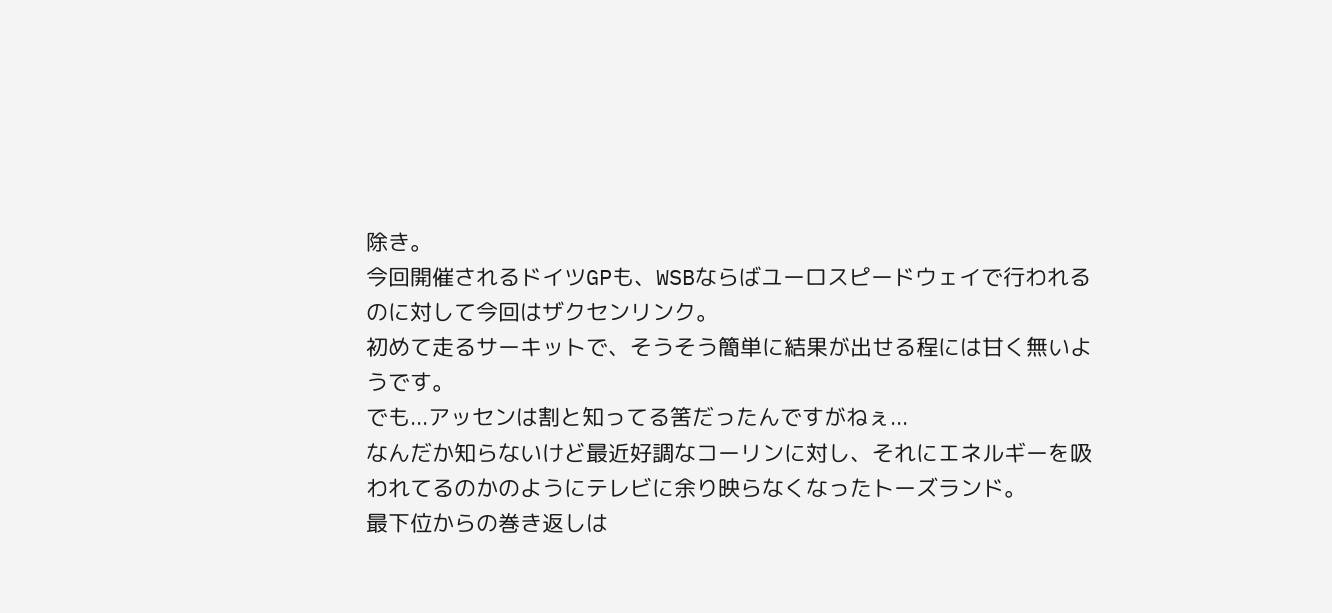除き。
今回開催されるドイツGPも、WSBならばユーロスピードウェイで行われるのに対して今回はザクセンリンク。
初めて走るサーキットで、そうそう簡単に結果が出せる程には甘く無いようです。
でも...アッセンは割と知ってる筈だったんですがねぇ...
なんだか知らないけど最近好調なコーリンに対し、それにエネルギーを吸われてるのかのようにテレビに余り映らなくなったトーズランド。
最下位からの巻き返しは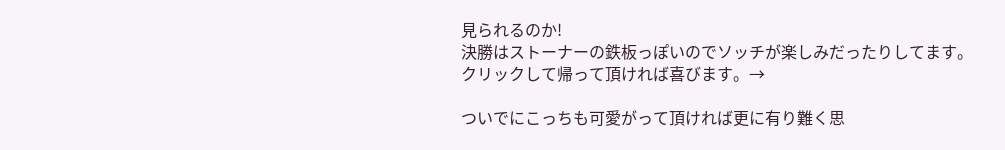見られるのか!
決勝はストーナーの鉄板っぽいのでソッチが楽しみだったりしてます。
クリックして帰って頂ければ喜びます。→

ついでにこっちも可愛がって頂ければ更に有り難く思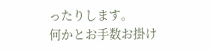ったりします。
何かとお手数お掛け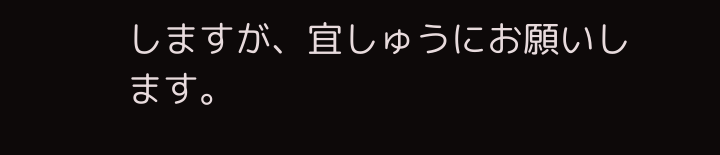しますが、宜しゅうにお願いします。